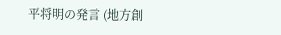平将明の発言 (地方創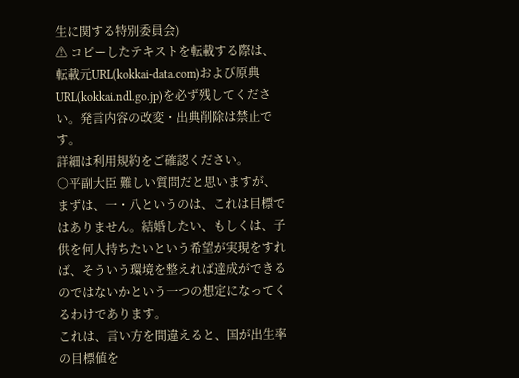生に関する特別委員会)
⚠ コピーしたテキストを転載する際は、転載元URL(kokkai-data.com)および原典URL(kokkai.ndl.go.jp)を必ず残してください。発言内容の改変・出典削除は禁止です。
詳細は利用規約をご確認ください。
○平副大臣 難しい質問だと思いますが、まずは、一・八というのは、これは目標ではありません。結婚したい、もしくは、子供を何人持ちたいという希望が実現をすれば、そういう環境を整えれば達成ができるのではないかという一つの想定になってくるわけであります。
これは、言い方を間違えると、国が出生率の目標値を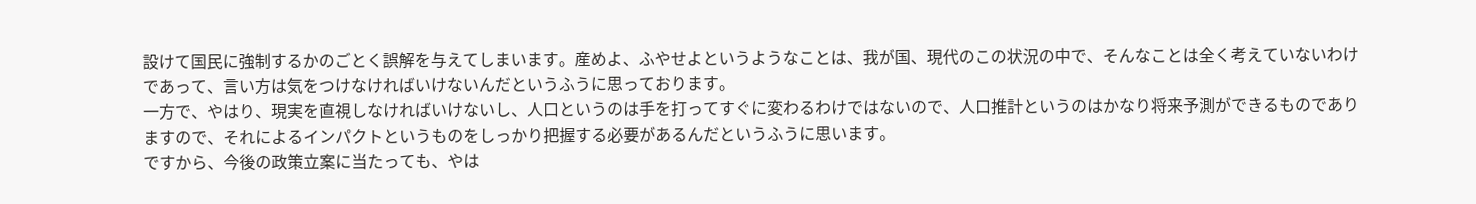設けて国民に強制するかのごとく誤解を与えてしまいます。産めよ、ふやせよというようなことは、我が国、現代のこの状況の中で、そんなことは全く考えていないわけであって、言い方は気をつけなければいけないんだというふうに思っております。
一方で、やはり、現実を直視しなければいけないし、人口というのは手を打ってすぐに変わるわけではないので、人口推計というのはかなり将来予測ができるものでありますので、それによるインパクトというものをしっかり把握する必要があるんだというふうに思います。
ですから、今後の政策立案に当たっても、やは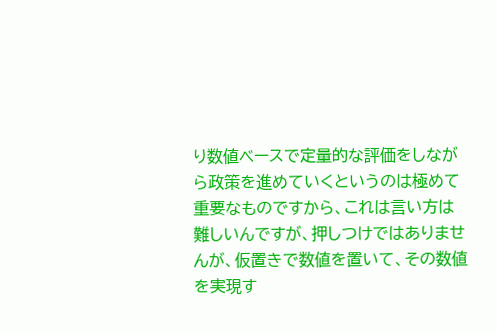り数値ベースで定量的な評価をしながら政策を進めていくというのは極めて重要なものですから、これは言い方は難しいんですが、押しつけではありませんが、仮置きで数値を置いて、その数値を実現す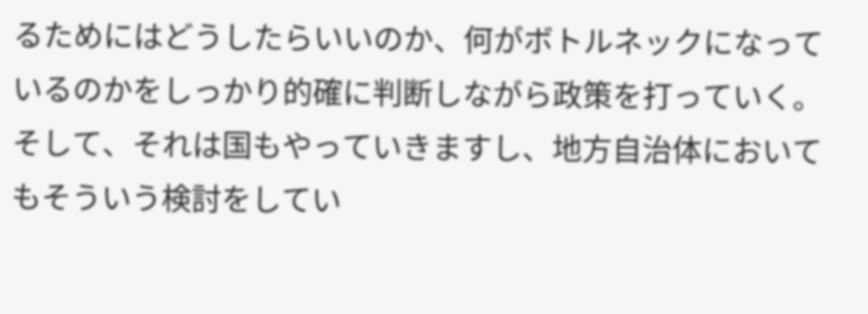るためにはどうしたらいいのか、何がボトルネックになっているのかをしっかり的確に判断しながら政策を打っていく。そして、それは国もやっていきますし、地方自治体においてもそういう検討をしてい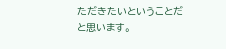ただきたいということだと思います。